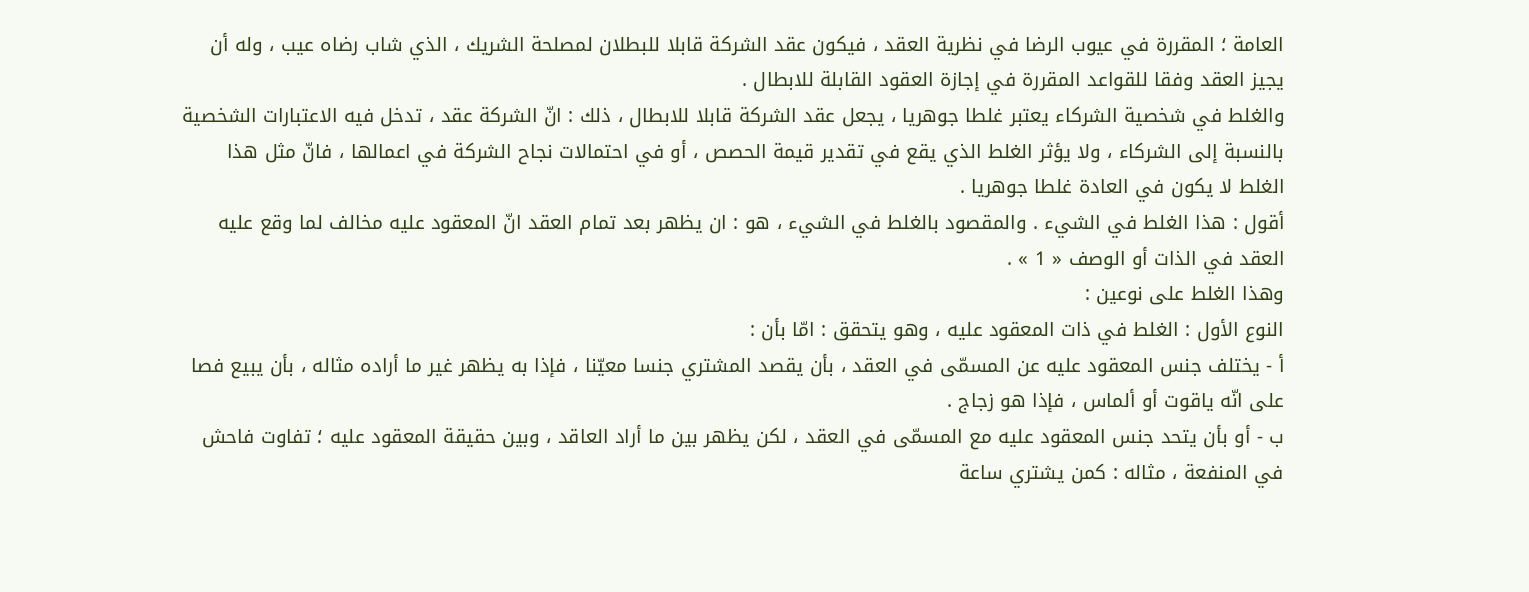العامة ؛ المقررة في عيوب الرضا في نظرية العقد ، فيكون عقد الشركة قابلا للبطلان لمصلحة الشريك ، الذي شاب رضاه عيب ، وله أن يجيز العقد وفقا للقواعد المقررة في إجازة العقود القابلة للابطال .
والغلط في شخصية الشركاء يعتبر غلطا جوهريا ، يجعل عقد الشركة قابلا للابطال ، ذلك : انّ الشركة عقد ، تدخل فيه الاعتبارات الشخصية بالنسبة إلى الشركاء ، ولا يؤثر الغلط الذي يقع في تقدير قيمة الحصص ، أو في احتمالات نجاح الشركة في اعمالها ، فانّ مثل هذا الغلط لا يكون في العادة غلطا جوهريا .
أقول : هذا الغلط في الشيء . والمقصود بالغلط في الشيء ، هو : ان يظهر بعد تمام العقد انّ المعقود عليه مخالف لما وقع عليه العقد في الذات أو الوصف « 1 » .
وهذا الغلط على نوعين :
النوع الأول : الغلط في ذات المعقود عليه ، وهو يتحقق : امّا بأن :
أ - يختلف جنس المعقود عليه عن المسمّى في العقد ، بأن يقصد المشتري جنسا معيّنا ، فإذا به يظهر غير ما أراده مثاله ، بأن يبيع فصا على انّه ياقوت أو ألماس ، فإذا هو زجاج .
ب - أو بأن يتحد جنس المعقود عليه مع المسمّى في العقد ، لكن يظهر بين ما أراد العاقد ، وبين حقيقة المعقود عليه ؛ تفاوت فاحش في المنفعة ، مثاله : كمن يشتري ساعة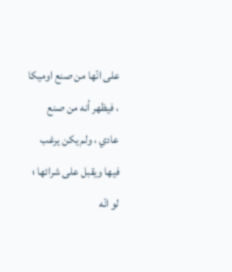على انّها من صنع اوميكا ، فيظهر أنه من صنع عادي ، ولم يكن يرغب فيها ويقبل على شرائها ؛ لو انّه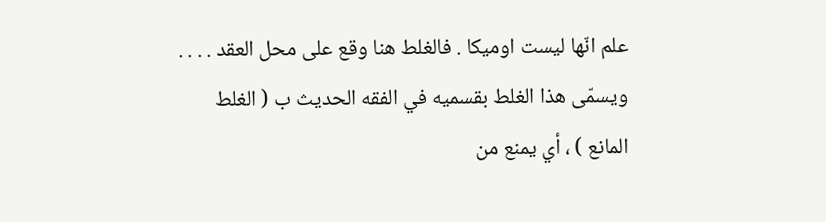علم انّها ليست اوميكا . فالغلط هنا وقع على محل العقد . . . . ويسمّى هذا الغلط بقسميه في الفقه الحديث ب ( الغلط المانع ) ، أي يمنع من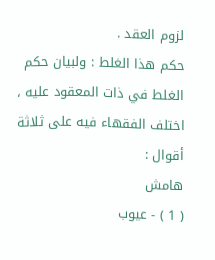لزوم العقد .
حكم هذا الغلط : ولبيان حكم الغلط في ذات المعقود عليه ، اختلف الفقهاء فيه على ثلاثة أقوال :
هامش
( 1 ) - عيوب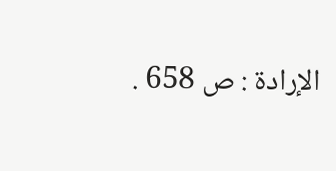الإرادة : ص 658 .